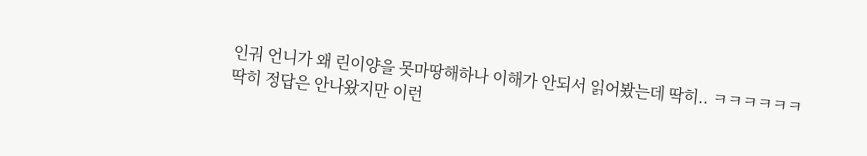인궈 언니가 왜 린이양을 못마땅해하나 이해가 안되서 읽어봤는데 딱히.. ㅋㅋㅋㅋㅋㅋ 딱히 정답은 안나왔지만 이런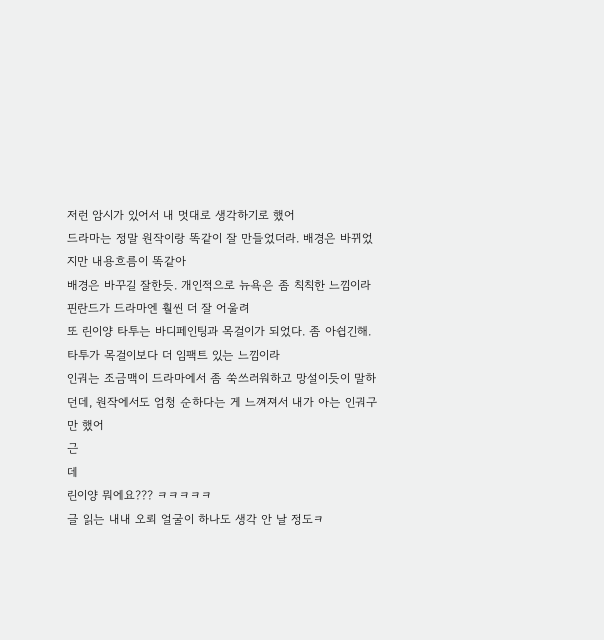저런 암시가 있어서 내 멋대로 생각하기로 했어
드라마는 정말 원작이랑 똑같이 잘 만들었더라. 배경은 바뀌었지만 내용흐름이 똑같아
배경은 바꾸길 잘한듯. 개인적으로 뉴욕은 좀 칙칙한 느낌이라 핀란드가 드라마엔 훨씬 더 잘 어울려
또 린이양 타투는 바디페인팅과 목걸이가 되었다. 좀 아쉽긴해. 타투가 목걸이보다 더 임팩트 있는 느낌이라
인궈는 조금맥이 드라마에서 좀 쑥쓰러워하고 망설이듯이 말하던데, 원작에서도 엄청 순하다는 게 느껴져서 내가 아는 인궈구만 했어
근
데
린이양 뭐에요??? ㅋㅋㅋㅋㅋ
글 읽는 내내 오뢰 얼굴이 하나도 생각 안 날 정도ㅋ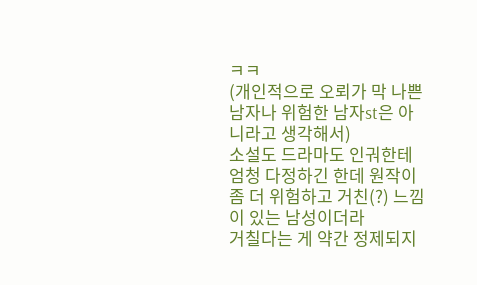ㅋㅋ
(개인적으로 오뢰가 막 나쁜남자나 위험한 남자st은 아니라고 생각해서)
소설도 드라마도 인궈한테 엄청 다정하긴 한데 원작이 좀 더 위험하고 거친(?) 느낌이 있는 남성이더라
거칠다는 게 약간 정제되지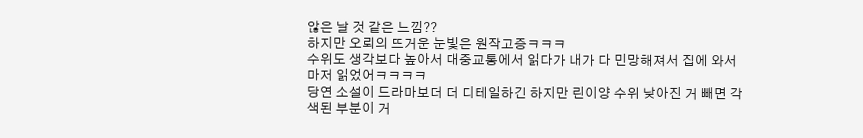않은 날 것 같은 느낌??
하지만 오뢰의 뜨거운 눈빛은 원작고증ㅋㅋㅋ
수위도 생각보다 높아서 대중교통에서 읽다가 내가 다 민망해져서 집에 와서 마저 읽었어ㅋㅋㅋㅋ
당연 소설이 드라마보더 더 디테일하긴 하지만 린이양 수위 낮아진 거 빼면 각색된 부분이 거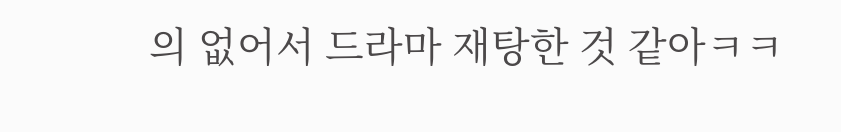의 없어서 드라마 재탕한 것 같아ㅋㅋ